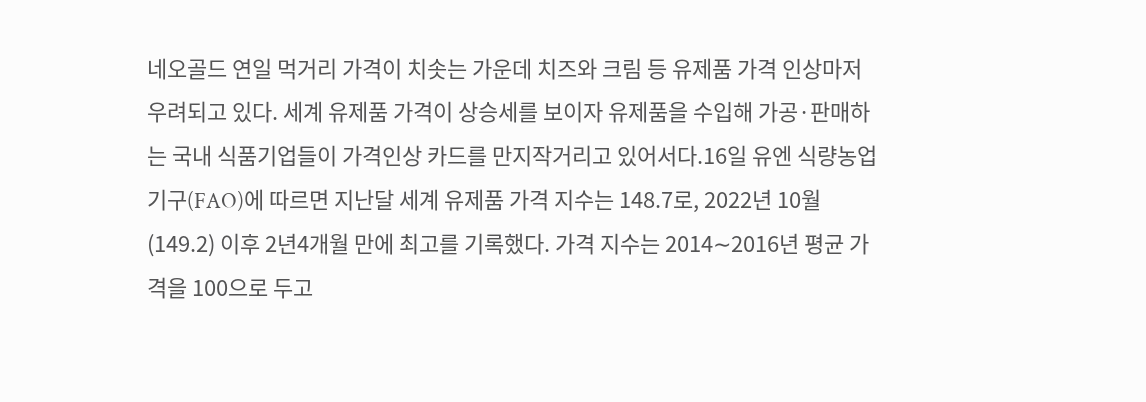네오골드 연일 먹거리 가격이 치솟는 가운데 치즈와 크림 등 유제품 가격 인상마저 우려되고 있다. 세계 유제품 가격이 상승세를 보이자 유제품을 수입해 가공·판매하는 국내 식품기업들이 가격인상 카드를 만지작거리고 있어서다.16일 유엔 식량농업기구(FAO)에 따르면 지난달 세계 유제품 가격 지수는 148.7로, 2022년 10월(149.2) 이후 2년4개월 만에 최고를 기록했다. 가격 지수는 2014∼2016년 평균 가격을 100으로 두고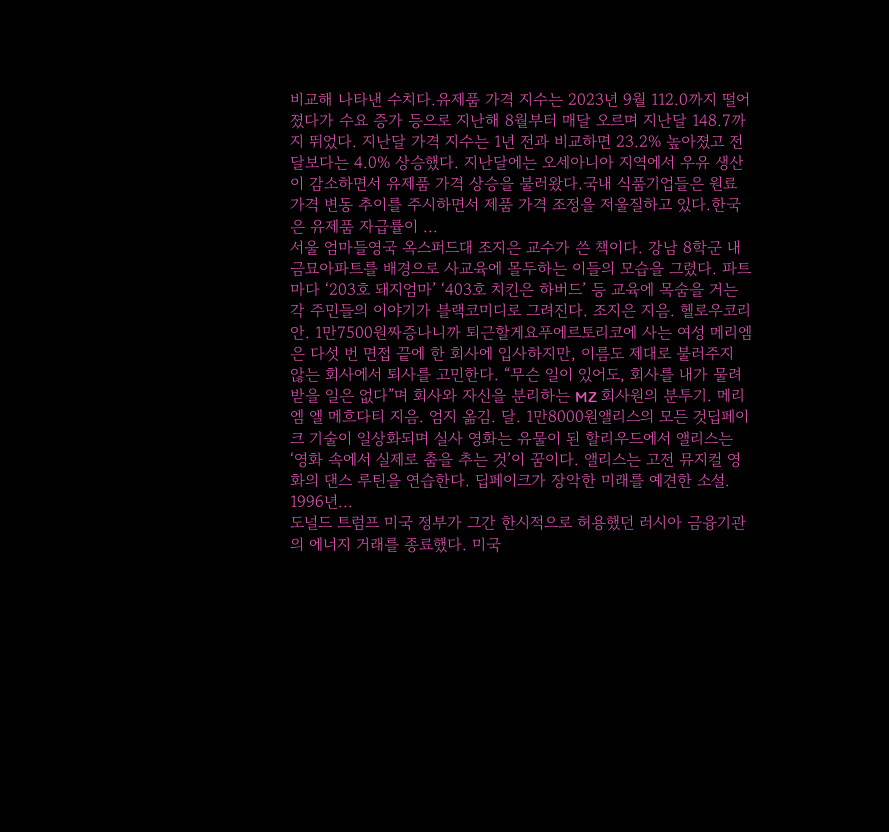비교해 나타낸 수치다.유제품 가격 지수는 2023년 9월 112.0까지 떨어졌다가 수요 증가 등으로 지난해 8월부터 매달 오르며 지난달 148.7까지 뛰었다. 지난달 가격 지수는 1년 전과 비교하면 23.2% 높아졌고 전달보다는 4.0% 상승했다. 지난달에는 오세아니아 지역에서 우유 생산이 감소하면서 유제품 가격 상승을 불러왔다.국내 식품기업들은 원료 가격 변동 추이를 주시하면서 제품 가격 조정을 저울질하고 있다.한국은 유제품 자급률이 ...
서울 엄마들영국 옥스퍼드대 조지은 교수가 쓴 책이다. 강남 8학군 내 금묘아파트를 배경으로 사교육에 몰두하는 이들의 모습을 그렸다. 파트마다 ‘203호 돼지엄마’ ‘403호 치킨은 하버드’ 등 교육에 목숨을 거는 각 주민들의 이야기가 블랙코미디로 그려진다. 조지은 지음. 헬로우코리안. 1만7500원짜증나니까 퇴근할게요푸에르토리코에 사는 여성 메리엠은 다섯 번 면접 끝에 한 회사에 입사하지만, 이름도 제대로 불러주지 않는 회사에서 퇴사를 고민한다. “무슨 일이 있어도, 회사를 내가 물려받을 일은 없다”며 회사와 자신을 분리하는 MZ 회사원의 분투기. 메리엠 엘 메흐다티 지음. 엄지 옮김. 달. 1만8000원앨리스의 모든 것딥페이크 기술이 일상화되며 실사 영화는 유물이 된 할리우드에서 앨리스는 ‘영화 속에서 실제로 춤을 추는 것’이 꿈이다. 앨리스는 고전 뮤지컬 영화의 댄스 루틴을 연습한다. 딥페이크가 장악한 미래를 예견한 소설. 1996년...
도널드 트럼프 미국 정부가 그간 한시적으로 허용했던 러시아 금융기관의 에너지 거래를 종료했다. 미국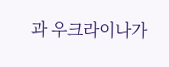과 우크라이나가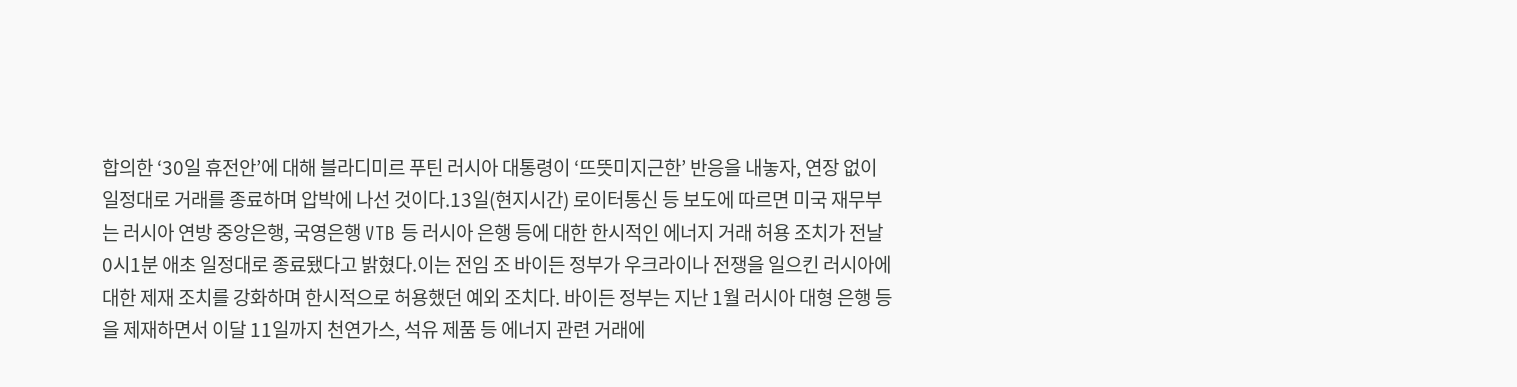합의한 ‘30일 휴전안’에 대해 블라디미르 푸틴 러시아 대통령이 ‘뜨뜻미지근한’ 반응을 내놓자, 연장 없이 일정대로 거래를 종료하며 압박에 나선 것이다.13일(현지시간) 로이터통신 등 보도에 따르면 미국 재무부는 러시아 연방 중앙은행, 국영은행 VTB 등 러시아 은행 등에 대한 한시적인 에너지 거래 허용 조치가 전날 0시1분 애초 일정대로 종료됐다고 밝혔다.이는 전임 조 바이든 정부가 우크라이나 전쟁을 일으킨 러시아에 대한 제재 조치를 강화하며 한시적으로 허용했던 예외 조치다. 바이든 정부는 지난 1월 러시아 대형 은행 등을 제재하면서 이달 11일까지 천연가스, 석유 제품 등 에너지 관련 거래에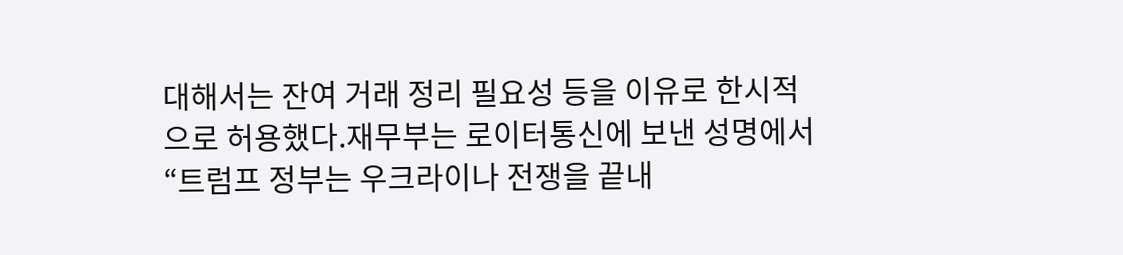대해서는 잔여 거래 정리 필요성 등을 이유로 한시적으로 허용했다.재무부는 로이터통신에 보낸 성명에서 “트럼프 정부는 우크라이나 전쟁을 끝내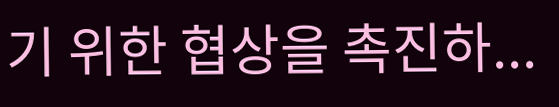기 위한 협상을 촉진하...